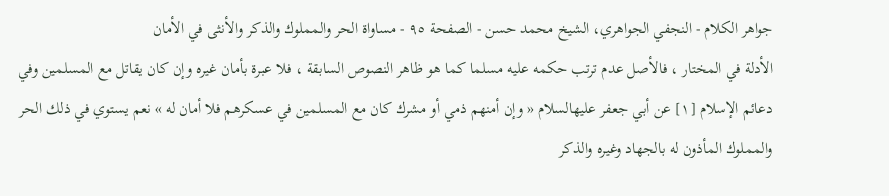جواهر الكلام - النجفي الجواهري، الشيخ محمد حسن - الصفحة ٩٥ - مساواة الحر والمملوك والذكر والأنثى في الأمان
الأدلة في المختار ، فالأصل عدم ترتب حكمه عليه مسلما كما هو ظاهر النصوص السابقة ، فلا عبرة بأمان غيره وإن كان يقاتل مع المسلمين وفي دعائم الإسلام [١] عن أبي جعفر عليهالسلام « وإن أمنهم ذمي أو مشرك كان مع المسلمين في عسكرهم فلا أمان له » نعم يستوي في ذلك الحر والمملوك المأذون له بالجهاد وغيره والذكر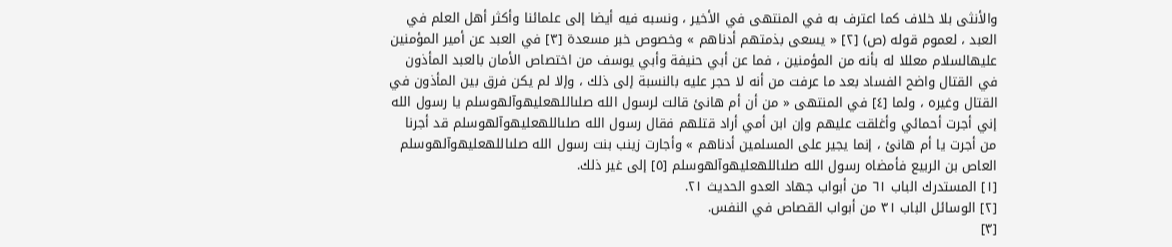والأنثى بلا خلاف كما اعترف به في المنتهى في الأخير ، ونسبه فيه أيضا إلى علمائنا وأكثر أهل العلم في العبد ، لعموم قوله (ص) [٢] « يسعى بذمتهم أدناهم » وخصوص خبر مسعدة [٣] في العبد عن أمير المؤمنين عليهالسلام معللا له بأنه من المؤمنين ، فما عن أبي حنيفة وأبي يوسف من اختصاص الأمان بالعبد المأذون في القتال واضح الفساد بعد ما عرفت من أنه لا حجر عليه بالنسبة إلى ذلك ، وإلا لم يكن فرق بين المأذون في القتال وغيره ، ولما [٤] في المنتهى « من أن أم هانئ قالت لرسول الله صلىاللهعليهوآلهوسلم يا رسول الله إني أجرت أحمائي وأغلقت عليهم وإن ابن أمي أراد قتلهم فقال رسول الله صلىاللهعليهوآلهوسلم قد أجرنا من أجرت يا أم هانئ ، إنما يجير على المسلمين أدناهم » وأجارت زينب بنت رسول الله صلىاللهعليهوآلهوسلم العاص بن الربيع فأمضاه رسول الله صلىاللهعليهوآلهوسلم [٥] إلى غير ذلك.
[١] المستدرك الباب ٦١ من أبواب جهاد العدو الحديث ٢١.
[٢] الوسائل الباب ٣١ من أبواب القصاص في النفس.
[٣]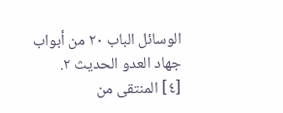الوسائل الباب ٢٠ من أبواب جهاد العدو الحديث ٢.
[٤] المنتقى من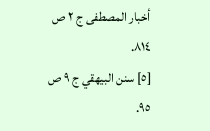أخبار المصطفى ج ٢ ص ٨١٤.
[٥] سنن البيهقي ج ٩ ص ٩٥.